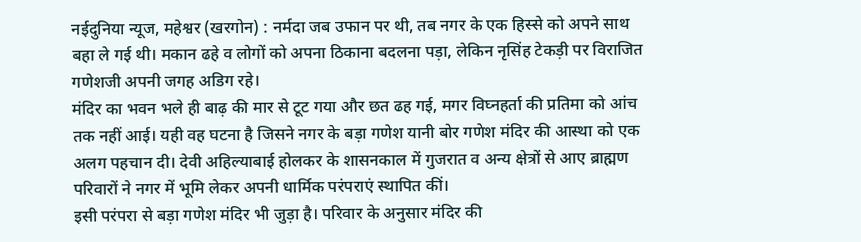नईदुनिया न्यूज, महेश्वर (खरगोन) : नर्मदा जब उफान पर थी, तब नगर के एक हिस्से को अपने साथ बहा ले गई थी। मकान ढहे व लोगों को अपना ठिकाना बदलना पड़ा, लेकिन नृसिंह टेकड़ी पर विराजित गणेशजी अपनी जगह अडिग रहे।
मंदिर का भवन भले ही बाढ़ की मार से टूट गया और छत ढह गई, मगर विघ्नहर्ता की प्रतिमा को आंच तक नहीं आई। यही वह घटना है जिसने नगर के बड़ा गणेश यानी बोर गणेश मंदिर की आस्था को एक अलग पहचान दी। देवी अहिल्याबाई होलकर के शासनकाल में गुजरात व अन्य क्षेत्रों से आए ब्राह्मण परिवारों ने नगर में भूमि लेकर अपनी धार्मिक परंपराएं स्थापित कीं।
इसी परंपरा से बड़ा गणेश मंदिर भी जुड़ा है। परिवार के अनुसार मंदिर की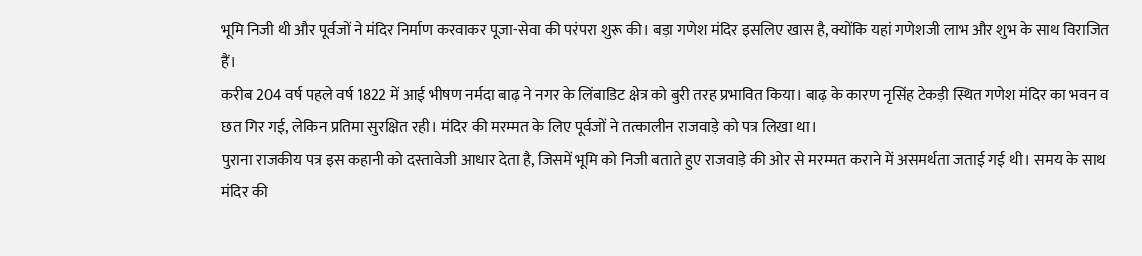भूमि निजी थी और पूर्वजों ने मंदिर निर्माण करवाकर पूजा-सेवा की परंपरा शुरू की। बड़ा गणेश मंदिर इसलिए खास है, क्योंकि यहां गणेशजी लाभ और शुभ के साथ विराजित हैं।
करीब 204 वर्ष पहले वर्ष 1822 में आई भीषण नर्मदा बाढ़ ने नगर के लिंबाडिट क्षेत्र को बुरी तरह प्रभावित किया। बाढ़ के कारण नृसिंह टेकड़ी स्थित गणेश मंदिर का भवन व छत गिर गई, लेकिन प्रतिमा सुरक्षित रही। मंदिर की मरम्मत के लिए पूर्वजों ने तत्कालीन राजवाड़े को पत्र लिखा था।
पुराना राजकीय पत्र इस कहानी को दस्तावेजी आधार देता है, जिसमें भूमि को निजी बताते हुए राजवाड़े की ओर से मरम्मत कराने में असमर्थता जताई गई थी। समय के साथ मंदिर की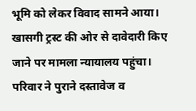भूमि को लेकर विवाद सामने आया। खासगी ट्रस्ट की ओर से दावेदारी किए जाने पर मामला न्यायालय पहुंचा।
परिवार ने पुराने दस्तावेज व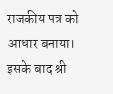राजकीय पत्र को आधार बनाया। इसके बाद श्री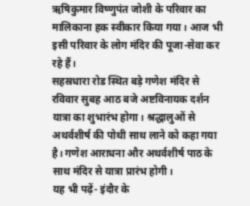ऋषिकुमार विष्णुपंत जोशी के परिवार का मालिकाना हक स्वीकार किया गया। आज भी इसी परिवार के लोग मंदिर की पूजा-सेवा कर रहे हैं।
सहस्रधारा रोड स्थित बड़े गणेश मंदिर से रविवार सुबह आठ बजे अष्टविनायक दर्शन यात्रा का शुभारंभ होगा। श्रद्धालुओं से अथर्वशीर्ष की पोथी साथ लाने को कहा गया है। गणेश आराधना और अथर्वशीर्ष पाठ के साथ मंदिर से यात्रा प्रारंभ होगी।
यह भी पढ़ें- इंदौर के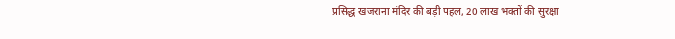प्रसिद्ध खजराना मंदिर की बड़ी पहल, 20 लाख भक्तों की सुरक्षा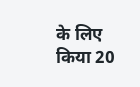के लिए किया 20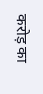करोड़ का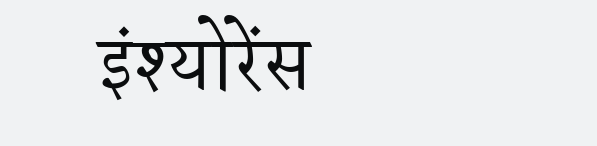इंश्योरेंस